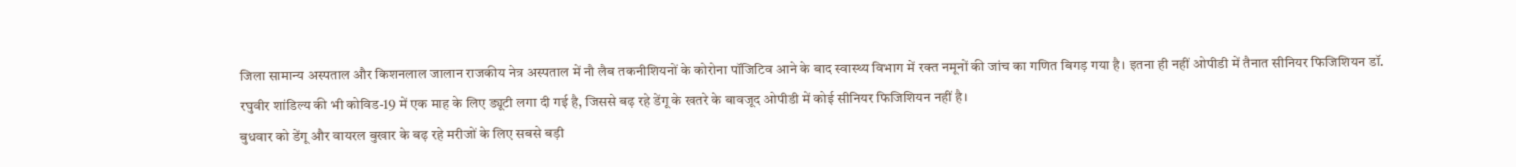जिला सामान्य अस्पताल और किशनलाल जालान राजकीय नेत्र अस्पताल में नौ लैब तकनीशियनों के कोरोना पॉजिटिव आने के बाद स्वास्थ्य विभाग में रक्त नमूनों की जांच का गणित बिगड़ गया है। इतना ही नहीं ओपीडी में तैनात सीनियर फिजिशियन डॉ. रघुवीर शांडिल्य की भी कोविड-19 में एक माह के लिए ड्यूटी लगा दी गई है, जिससे बढ़ रहे डेंगू के खतरे के बावजूद ओपीडी में कोई सीनियर फिजिशियन नहीं है।
बुधवार को डेंगू और वायरल बुखार के बढ़ रहे मरीजों के लिए सबसे बड़ी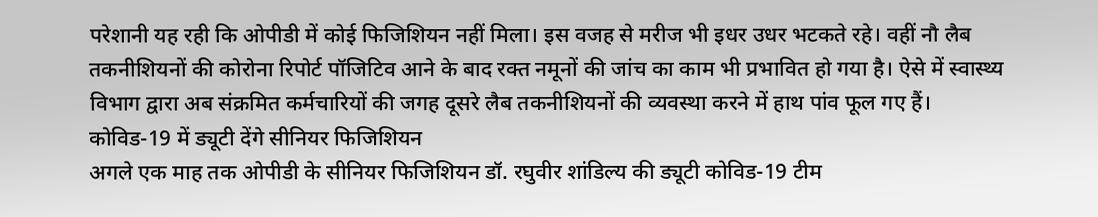परेशानी यह रही कि ओपीडी में कोई फिजिशियन नहीं मिला। इस वजह से मरीज भी इधर उधर भटकते रहे। वहीं नौ लैब तकनीशियनों की कोरोना रिपोर्ट पॉजिटिव आने के बाद रक्त नमूनों की जांच का काम भी प्रभावित हो गया है। ऐसे में स्वास्थ्य विभाग द्वारा अब संक्रमित कर्मचारियों की जगह दूसरे लैब तकनीशियनों की व्यवस्था करने में हाथ पांव फूल गए हैं।
कोविड-19 में ड्यूटी देंगे सीनियर फिजिशियन
अगले एक माह तक ओपीडी के सीनियर फिजिशियन डॉ. रघुवीर शांडिल्य की ड्यूटी कोविड-19 टीम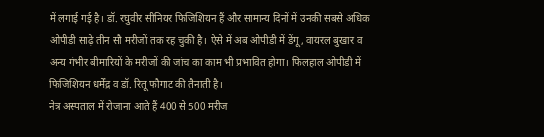में लगाई गई है। डॉ. रघुवीर सीनियर फिजिशियन हैं और सामान्य दिनों में उनकी सबसे अधिक ओपीडी साढ़े तीन सौ मरीजों तक रह चुकी है। ऐसे में अब ओपीडी में डेंगू, वायरल बुखार व अन्य गंभीर बीमारियों के मरीजों की जांच का काम भी प्रभावित होगा। फिलहाल ओपीडी में फिजिशियन धर्मेंद्र व डॉ. रितू फौगाट की तैनाती है।
नेत्र अस्पताल में रोजाना आते हैं 400 से 500 मरीज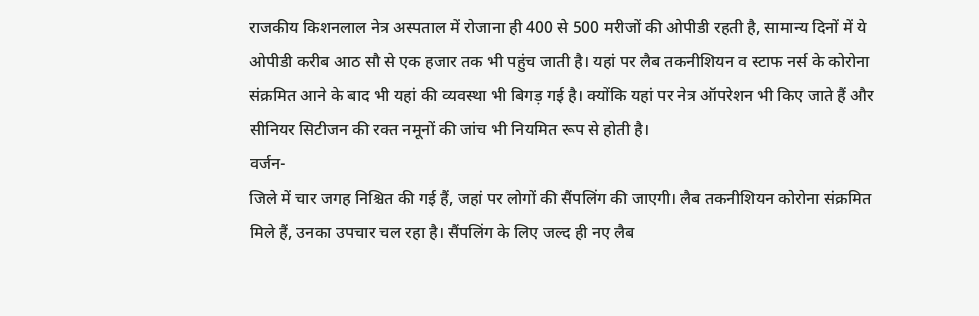राजकीय किशनलाल नेत्र अस्पताल में रोजाना ही 400 से 500 मरीजों की ओपीडी रहती है, सामान्य दिनों में ये ओपीडी करीब आठ सौ से एक हजार तक भी पहुंच जाती है। यहां पर लैब तकनीशियन व स्टाफ नर्स के कोरोना संक्रमित आने के बाद भी यहां की व्यवस्था भी बिगड़ गई है। क्योंकि यहां पर नेत्र ऑपरेशन भी किए जाते हैं और सीनियर सिटीजन की रक्त नमूनों की जांच भी नियमित रूप से होती है।
वर्जन-
जिले में चार जगह निश्चित की गई हैं, जहां पर लोगों की सैंपलिंग की जाएगी। लैब तकनीशियन कोरोना संक्रमित मिले हैं, उनका उपचार चल रहा है। सैंपलिंग के लिए जल्द ही नए लैब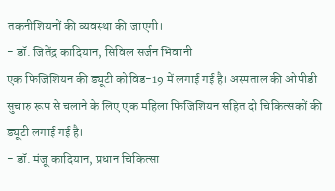तकनीशियनों की व्यवस्था की जाएगी।
- डॉ. जितेंद्र कादियान, सिविल सर्जन भिवानी
एक फिजिशियन की ड्यूटी कोविड-19 में लगाई गई है। अस्पताल की ओपीडी सुचारु रूप से चलाने के लिए एक महिला फिजिशियन सहित दो चिकित्सकों की ड्यूटी लगाई गई है।
- डॉ. मंजू कादियान, प्रधान चिकित्सा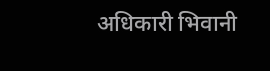अधिकारी भिवानी